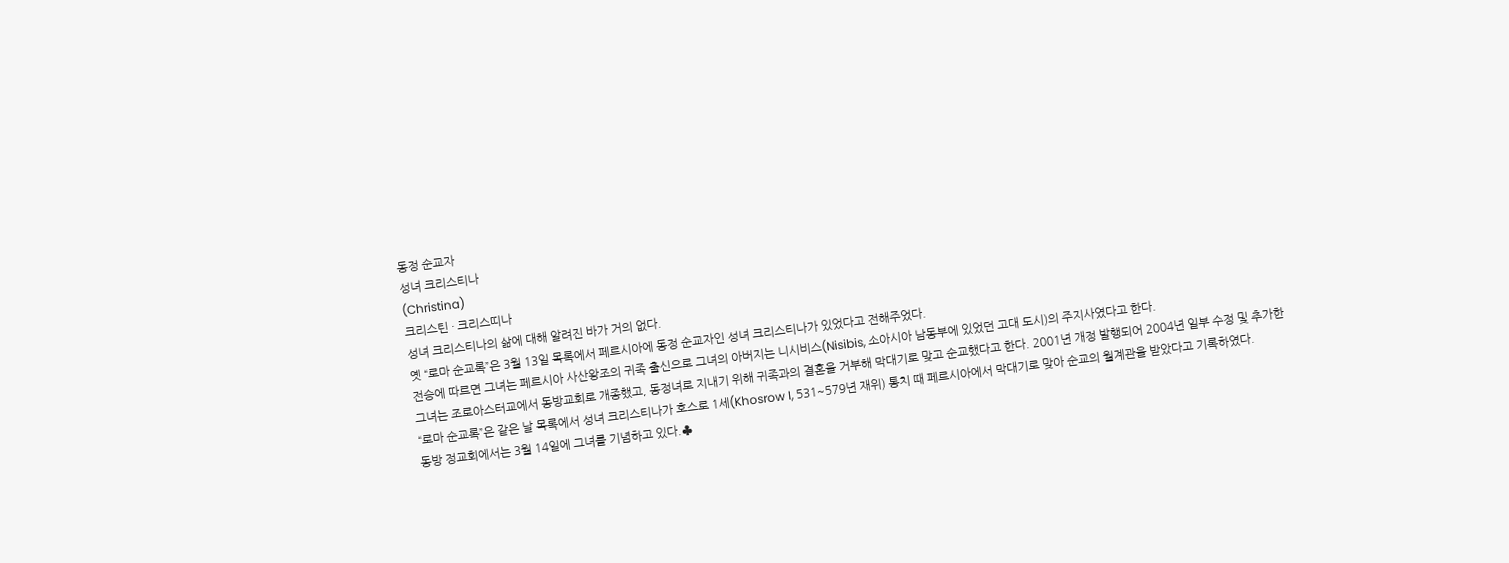동정 순교자
성녀 크리스티나
(Christina)
크리스틴 · 크리스띠나
성녀 크리스티나의 삶에 대해 알려진 바가 거의 없다.
옛 “로마 순교록”은 3월 13일 목록에서 페르시아에 동정 순교자인 성녀 크리스티나가 있었다고 전해주었다.
전승에 따르면 그녀는 페르시아 사산왕조의 귀족 출신으로 그녀의 아버지는 니시비스(Nisibis, 소아시아 남동부에 있었던 고대 도시)의 주지사였다고 한다.
그녀는 조로아스터교에서 동방교회로 개종했고, 동정녀로 지내기 위해 귀족과의 결혼을 거부해 막대기로 맞고 순교했다고 한다. 2001년 개정 발행되어 2004년 일부 수정 및 추가한 “로마 순교록”은 같은 날 목록에서 성녀 크리스티나가 호스로 1세(Khosrow I, 531~579년 재위) 통치 때 페르시아에서 막대기로 맞아 순교의 월계관을 받았다고 기록하였다.
동방 정교회에서는 3월 14일에 그녀를 기념하고 있다.♣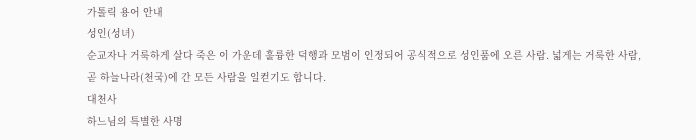가톨릭 용어 안내
성인(성녀)
순교자나 거룩하게 살다 죽은 이 가운데 훌륭한 덕행과 모범이 인정되어 공식적으로 성인품에 오른 사람. 넓게는 거룩한 사람, 곧 하늘나라(천국)에 간 모든 사람을 일컫기도 합니다.
대천사
하느님의 특별한 사명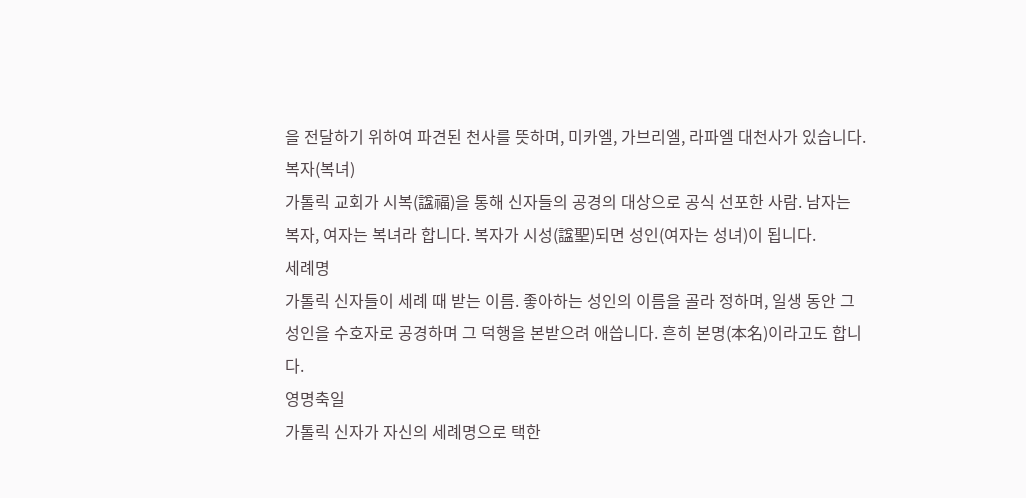을 전달하기 위하여 파견된 천사를 뜻하며, 미카엘, 가브리엘, 라파엘 대천사가 있습니다.
복자(복녀)
가톨릭 교회가 시복(諡福)을 통해 신자들의 공경의 대상으로 공식 선포한 사람. 남자는 복자, 여자는 복녀라 합니다. 복자가 시성(諡聖)되면 성인(여자는 성녀)이 됩니다.
세례명
가톨릭 신자들이 세례 때 받는 이름. 좋아하는 성인의 이름을 골라 정하며, 일생 동안 그 성인을 수호자로 공경하며 그 덕행을 본받으려 애씁니다. 흔히 본명(本名)이라고도 합니다.
영명축일
가톨릭 신자가 자신의 세례명으로 택한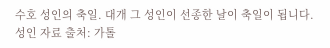수호 성인의 축일. 대개 그 성인이 선종한 날이 축일이 됩니다.
성인 자료 출처: 가톨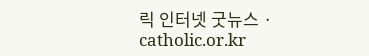릭 인터넷 굿뉴스 · catholic.or.kr